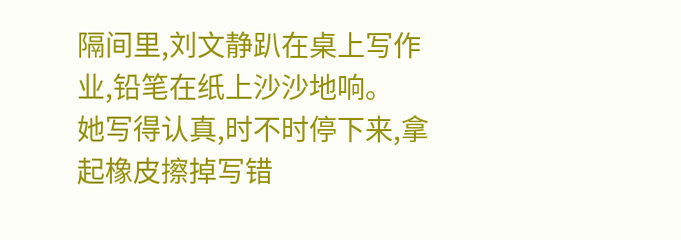隔间里,刘文静趴在桌上写作业,铅笔在纸上沙沙地响。
她写得认真,时不时停下来,拿起橡皮擦掉写错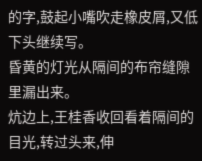的字,鼓起小嘴吹走橡皮屑,又低下头继续写。
昏黄的灯光从隔间的布帘缝隙里漏出来。
炕边上,王桂香收回看着隔间的目光,转过头来,伸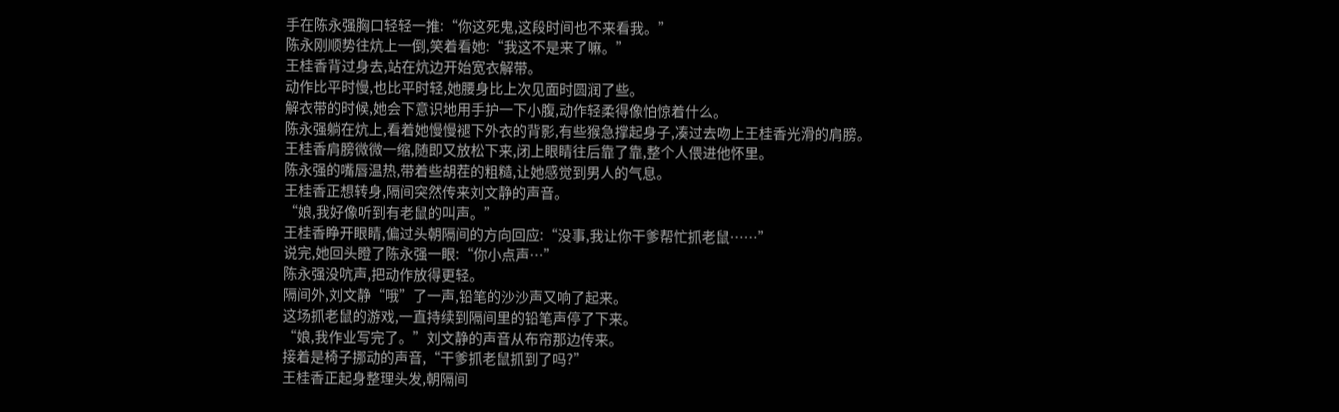手在陈永强胸口轻轻一推:“你这死鬼,这段时间也不来看我。”
陈永刚顺势往炕上一倒,笑着看她:“我这不是来了嘛。”
王桂香背过身去,站在炕边开始宽衣解带。
动作比平时慢,也比平时轻,她腰身比上次见面时圆润了些。
解衣带的时候,她会下意识地用手护一下小腹,动作轻柔得像怕惊着什么。
陈永强躺在炕上,看着她慢慢褪下外衣的背影,有些猴急撑起身子,凑过去吻上王桂香光滑的肩膀。
王桂香肩膀微微一缩,随即又放松下来,闭上眼睛往后靠了靠,整个人偎进他怀里。
陈永强的嘴唇温热,带着些胡茬的粗糙,让她感觉到男人的气息。
王桂香正想转身,隔间突然传来刘文静的声音。
“娘,我好像听到有老鼠的叫声。”
王桂香睁开眼睛,偏过头朝隔间的方向回应:“没事,我让你干爹帮忙抓老鼠……”
说完,她回头瞪了陈永强一眼:“你小点声…”
陈永强没吭声,把动作放得更轻。
隔间外,刘文静“哦”了一声,铅笔的沙沙声又响了起来。
这场抓老鼠的游戏,一直持续到隔间里的铅笔声停了下来。
“娘,我作业写完了。”刘文静的声音从布帘那边传来。
接着是椅子挪动的声音,“干爹抓老鼠抓到了吗?”
王桂香正起身整理头发,朝隔间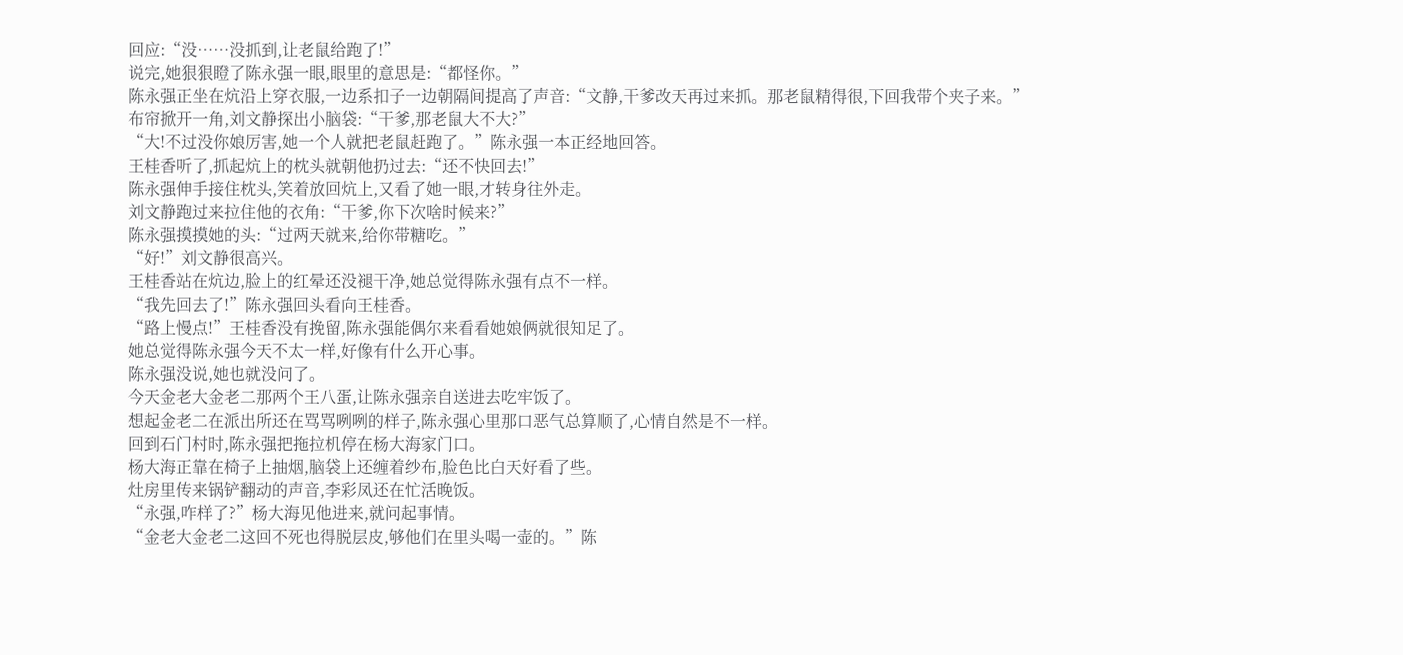回应:“没……没抓到,让老鼠给跑了!”
说完,她狠狠瞪了陈永强一眼,眼里的意思是:“都怪你。”
陈永强正坐在炕沿上穿衣服,一边系扣子一边朝隔间提高了声音:“文静,干爹改天再过来抓。那老鼠精得很,下回我带个夹子来。”
布帘掀开一角,刘文静探出小脑袋:“干爹,那老鼠大不大?”
“大!不过没你娘厉害,她一个人就把老鼠赶跑了。”陈永强一本正经地回答。
王桂香听了,抓起炕上的枕头就朝他扔过去:“还不快回去!”
陈永强伸手接住枕头,笑着放回炕上,又看了她一眼,才转身往外走。
刘文静跑过来拉住他的衣角:“干爹,你下次啥时候来?”
陈永强摸摸她的头:“过两天就来,给你带糖吃。”
“好!”刘文静很高兴。
王桂香站在炕边,脸上的红晕还没褪干净,她总觉得陈永强有点不一样。
“我先回去了!”陈永强回头看向王桂香。
“路上慢点!”王桂香没有挽留,陈永强能偶尔来看看她娘俩就很知足了。
她总觉得陈永强今天不太一样,好像有什么开心事。
陈永强没说,她也就没问了。
今天金老大金老二那两个王八蛋,让陈永强亲自送进去吃牢饭了。
想起金老二在派出所还在骂骂咧咧的样子,陈永强心里那口恶气总算顺了,心情自然是不一样。
回到石门村时,陈永强把拖拉机停在杨大海家门口。
杨大海正靠在椅子上抽烟,脑袋上还缠着纱布,脸色比白天好看了些。
灶房里传来锅铲翻动的声音,李彩凤还在忙活晚饭。
“永强,咋样了?”杨大海见他进来,就问起事情。
“金老大金老二这回不死也得脱层皮,够他们在里头喝一壶的。”陈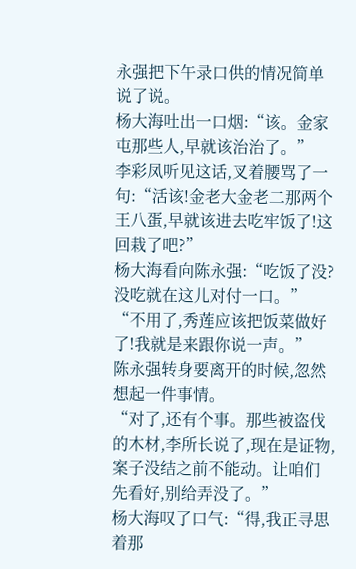永强把下午录口供的情况简单说了说。
杨大海吐出一口烟:“该。金家屯那些人,早就该治治了。”
李彩凤听见这话,叉着腰骂了一句:“活该!金老大金老二那两个王八蛋,早就该进去吃牢饭了!这回栽了吧?”
杨大海看向陈永强:“吃饭了没?没吃就在这儿对付一口。”
“不用了,秀莲应该把饭菜做好了!我就是来跟你说一声。”
陈永强转身要离开的时候,忽然想起一件事情。
“对了,还有个事。那些被盗伐的木材,李所长说了,现在是证物,案子没结之前不能动。让咱们先看好,别给弄没了。”
杨大海叹了口气:“得,我正寻思着那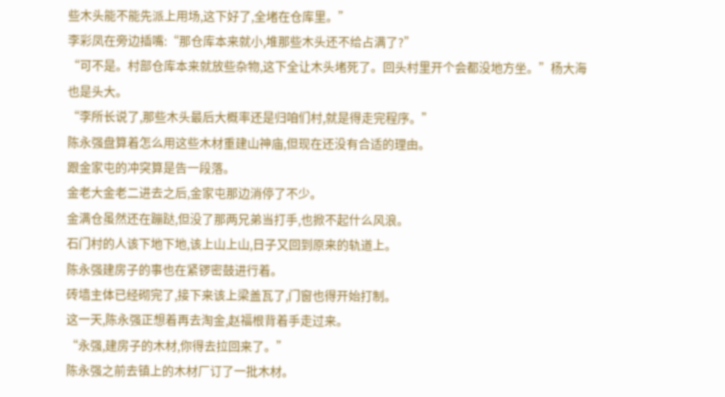些木头能不能先派上用场,这下好了,全堵在仓库里。”
李彩凤在旁边插嘴:“那仓库本来就小,堆那些木头还不给占满了?”
“可不是。村部仓库本来就放些杂物,这下全让木头堵死了。回头村里开个会都没地方坐。”杨大海也是头大。
“李所长说了,那些木头最后大概率还是归咱们村,就是得走完程序。”
陈永强盘算着怎么用这些木材重建山神庙,但现在还没有合适的理由。
跟金家屯的冲突算是告一段落。
金老大金老二进去之后,金家屯那边消停了不少。
金满仓虽然还在蹦跶,但没了那两兄弟当打手,也掀不起什么风浪。
石门村的人该下地下地,该上山上山,日子又回到原来的轨道上。
陈永强建房子的事也在紧锣密鼓进行着。
砖墙主体已经砌完了,接下来该上梁盖瓦了,门窗也得开始打制。
这一天,陈永强正想着再去淘金,赵福根背着手走过来。
“永强,建房子的木材,你得去拉回来了。”
陈永强之前去镇上的木材厂订了一批木材。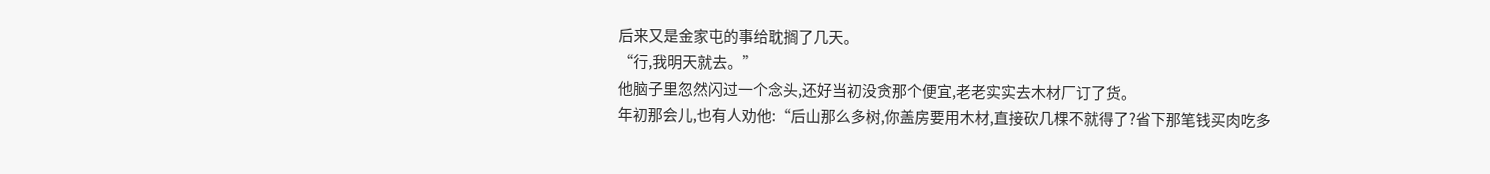后来又是金家屯的事给耽搁了几天。
“行,我明天就去。”
他脑子里忽然闪过一个念头,还好当初没贪那个便宜,老老实实去木材厂订了货。
年初那会儿,也有人劝他:“后山那么多树,你盖房要用木材,直接砍几棵不就得了?省下那笔钱买肉吃多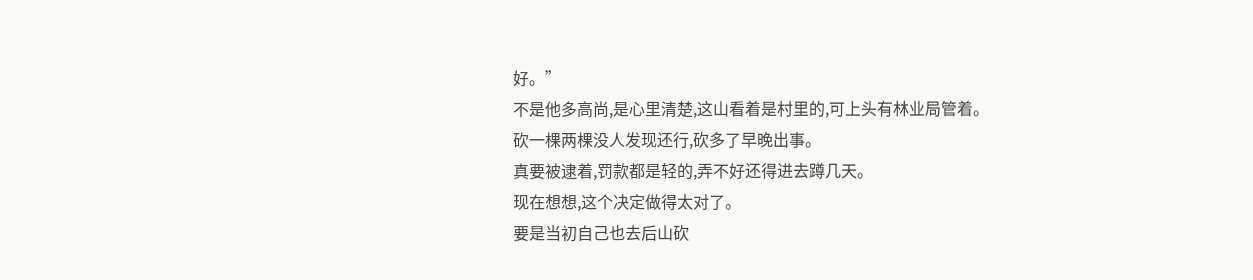好。”
不是他多高尚,是心里清楚,这山看着是村里的,可上头有林业局管着。
砍一棵两棵没人发现还行,砍多了早晚出事。
真要被逮着,罚款都是轻的,弄不好还得进去蹲几天。
现在想想,这个决定做得太对了。
要是当初自己也去后山砍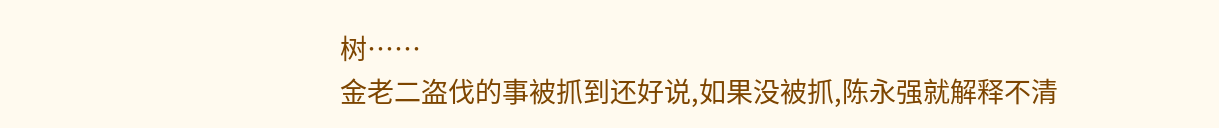树……
金老二盗伐的事被抓到还好说,如果没被抓,陈永强就解释不清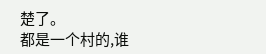楚了。
都是一个村的,谁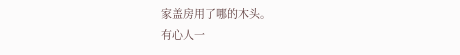家盖房用了哪的木头。
有心人一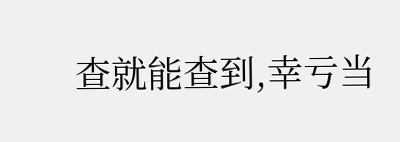查就能查到,幸亏当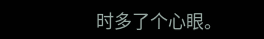时多了个心眼。